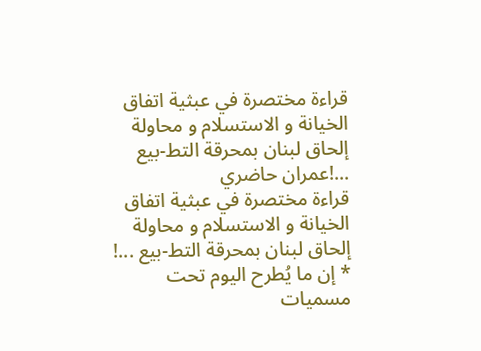قراءة مختصرة في عبثية اتفاق الخيانة و الاستسلام و محاولة إلحاق لبنان بمحرقة التط-بيع ...!عمران حاضري
قراءة مختصرة في عبثية اتفاق الخيانة و الاستسلام و محاولة إلحاق لبنان بمحرقة التط-بيع ...!
* إن ما يُطرح اليوم تحت مسميات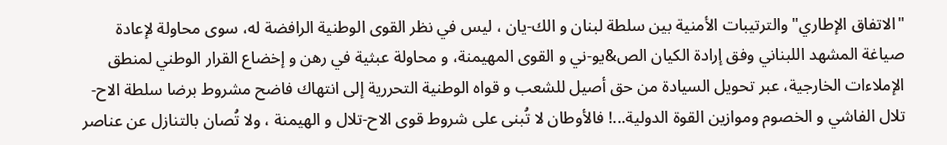"الاتفاق الإطاري" والترتيبات الأمنية بين سلطة لبنان و الك-يان ، ليس في نظر القوى الوطنية الرافضة له، سوى محاولة لإعادة صياغة المشهد اللبناني وفق إرادة الكيان الص&يو-ني و القوى المهيمنة، و محاولة عبثية في رهن و إخضاع القرار الوطني لمنطق الإملاءات الخارجية، عبر تحويل السيادة من حق أصيل للشعب و قواه الوطنية التحررية إلى انتهاك فاضح مشروط برضا سلطة الاح-تلال الفاشي و الخصوم وموازين القوة الدولية...! فالأوطان لا تُبنى على شروط قوى الاح-تلال و الهيمنة ، ولا تُصان بالتنازل عن عناصر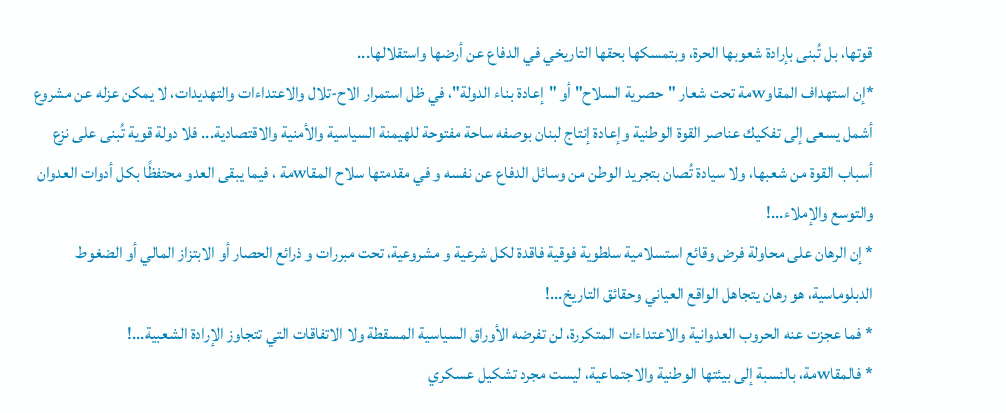قوتها، بل تُبنى بإرادة شعوبها الحرة، وبتمسكها بحقها التاريخي في الدفاع عن أرضها واستقلالها...
*إن استهداف المقاوwمة تحت شعار "حصرية السلاح" أو "إعادة بناء الدولة"، في ظل استمرار الاح-تلال والاعتداءات والتهديدات، لا يمكن عزله عن مشروع أشمل يسعى إلى تفكيك عناصر القوة الوطنية وإعادة إنتاج لبنان بوصفه ساحة مفتوحة للهيمنة السياسية والأمنية والاقتصادية... فلا دولة قوية تُبنى على نزع أسباب القوة من شعبها، ولا سيادة تُصان بتجريد الوطن من وسائل الدفاع عن نفسه و في مقدمتها سلاح المقاwمة ، فيما يبقى العدو محتفظًا بكل أدوات العدوان والتوسع والإملاء...!
* إن الرهان على محاولة فرض وقائع استسلامية سلطوية فوقية فاقدة لكل شرعية و مشروعية، تحت مبررات و ذرائع الحصار أو الابتزاز المالي أو الضغوط الدبلوماسية، هو رهان يتجاهل الواقع العياني وحقائق التاريخ...!
* فما عجزت عنه الحروب العدوانية والاعتداءات المتكررة، لن تفرضه الأوراق السياسية المسقطة ولا الاتفاقات التي تتجاوز الإرادة الشعبية...!
* فالمقاwمة، بالنسبة إلى بيئتها الوطنية والاجتماعية، ليست مجرد تشكيل عسكري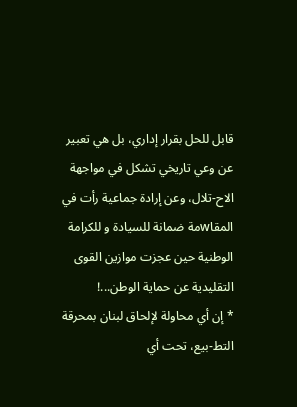قابل للحل بقرار إداري، بل هي تعبير عن وعي تاريخي تشكل في مواجهة الاح-تلال، وعن إرادة جماعية رأت في المقاwمة ضمانة للسيادة و للكرامة الوطنية حين عجزت موازين القوى التقليدية عن حماية الوطن...!
* إن أي محاولة لإلحاق لبنان بمحرقة التط-بيع، تحت أي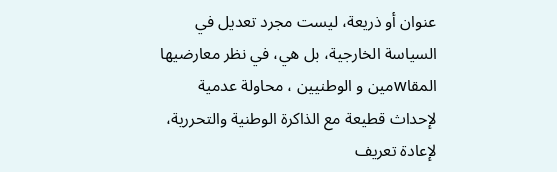عنوان أو ذريعة، ليست مجرد تعديل في السياسة الخارجية، بل هي، في نظر معارضيها المقاwمين و الوطنيين ، محاولة عدمية لإحداث قطيعة مع الذاكرة الوطنية والتحررية، لإعادة تعريف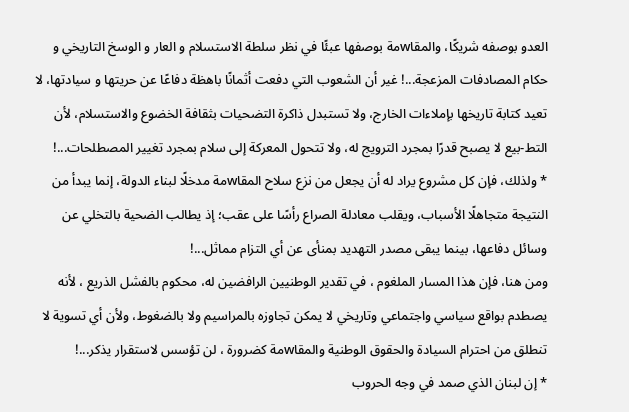العدو بوصفه شريكًا، والمقاwمة بوصفها عبئًا في نظر سلطة الاستسلام و العار و الوسخ التاريخي و حكام المصادفات المزعجة...! غير أن الشعوب التي دفعت أثمانًا باهظة دفاعًا عن حريتها و سيادتها، لا تعيد كتابة تاريخها بإملاءات الخارج، ولا تستبدل ذاكرة التضحيات بثقافة الخضوع والاستسلام، لأن التط-بيع لا يصبح قدرًا بمجرد الترويج له، ولا تتحول المعركة إلى سلام بمجرد تغيير المصطلحات...!
* ولذلك، فإن كل مشروع يراد له أن يجعل من نزع سلاح المقاwمة مدخلًا لبناء الدولة، إنما يبدأ من النتيجة متجاهلًا الأسباب، ويقلب معادلة الصراع رأسًا على عقب؛ إذ يطالب الضحية بالتخلي عن وسائل دفاعها، بينما يبقى مصدر التهديد بمنأى عن أي التزام مماثل...!
ومن هنا، فإن هذا المسار الملغوم ، في تقدير الوطنيين الرافضين له، محكوم بالفشل الذريع ، لأنه يصطدم بواقع سياسي واجتماعي وتاريخي لا يمكن تجاوزه بالمراسيم ولا بالضغوط، ولأن أي تسوية لا تنطلق من احترام السيادة والحقوق الوطنية والمقاwمة كضرورة ، لن تؤسس لاستقرار يذكر...!
* إن لبنان الذي صمد في وجه الحروب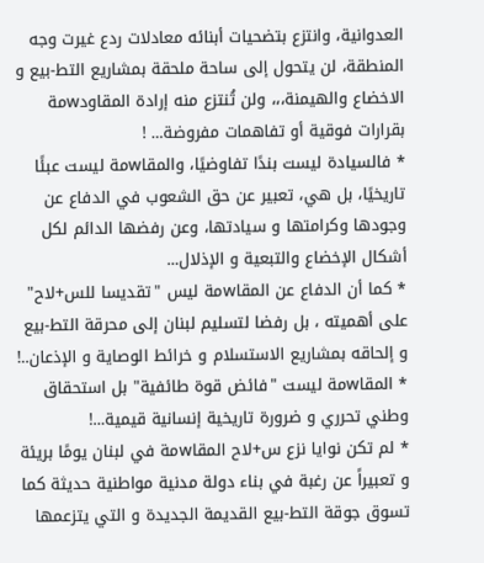العدوانية، وانتزع بتضحيات أبنائه معادلات ردع غيرت وجه المنطقة، لن يتحول إلى ساحة ملحقة بمشاريع التط-بيع و الاخضاع والهيمنة،،، ولن تُنتزع منه إرادة المقاودwمة بقرارات فوقية أو تفاهمات مفروضة... !
* فالسيادة ليست بندًا تفاوضيًا، والمقاwمة ليست عبئًا تاريخيًا، بل هي، تعبير عن حق الشعوب في الدفاع عن وجودها وكرامتها و سيادتها، وعن رفضها الدائم لكل أشكال الإخضاع والتبعية و الإذلال...
* كما أن الدفاع عن المقاwمة ليس "تقديسا للس+لاح" على أهميته ، بل رفضا لتسليم لبنان إلى محرقة التط-بيع و إلحاقه بمشاريع الاستسلام و خرائط الوصاية و الإذعان..!
* المقاwمة ليست "فائض قوة طائفية" بل استحقاق وطني تحرري و ضرورة تاريخية إنسانية قيمية...!
* لم تكن نوايا نزع س+لاح المقاwمة في لبنان يومًا بريئة و تعبيراً عن رغبة في بناء دولة مدنية مواطنية حديثة كما تسوق جوقة التط-بيع القديمة الجديدة و التي يتزعمها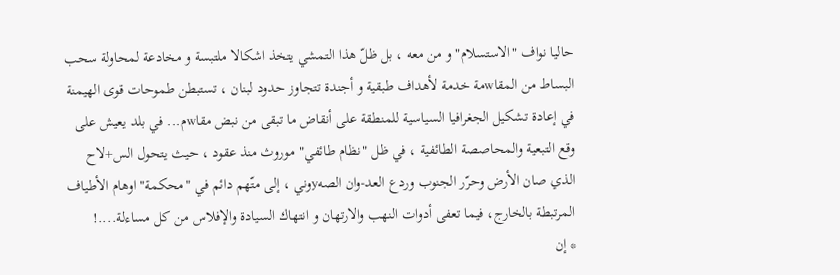حاليا نواف "الاستسلام" و من معه ، بل ظلّ هذا التمشي يتخذ اشكالا ملتبسة و مخادعة لمحاولة سحب البساط من المقاwمة خدمة لأهداف طبقية و أجندة تتجاوز حدود لبنان ، تستبطن طموحات قوى الهيمنة في إعادة تشكيل الجغرافيا السياسية للمنطقة على أنقاض ما تبقى من نبض مقاwم... في بلد يعيش على وقع التبعية والمحاصصة الطائفية ، في ظل "نظام طائفي" موروث منذ عقود ، حيث يتحول الس+لاح الذي صان الأرض وحرّر الجنوب وردع العد-وان الصهyوني ، إلى متّهم دائم في "محكمة" اوهام الأطياف المرتبطة بالخارج، فيما تعفى أدوات النهب والارتهان و انتهاك السيادة والإفلاس من كل مساءلة....!
* إن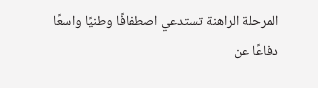المرحلة الراهنة تستدعي اصطفافًا وطنيًا واسعًا دفاعًا عن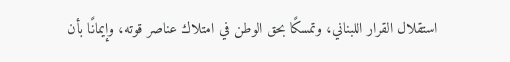استقلال القرار اللبناني، وتمسكًا بحق الوطن في امتلاك عناصر قوته، وإيمانًا بأن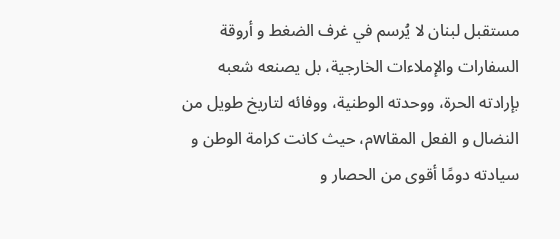مستقبل لبنان لا يُرسم في غرف الضغط و أروقة السفارات والإملاءات الخارجية، بل يصنعه شعبه بإرادته الحرة، ووحدته الوطنية، ووفائه لتاريخ طويل من النضال و الفعل المقاwم، حيث كانت كرامة الوطن و سيادته دومًا أقوى من الحصار و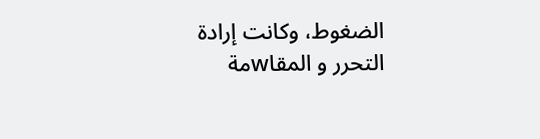الضغوط، وكانت إرادة التحرر و المقاwمة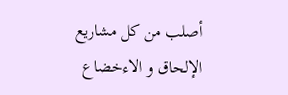أصلب من كل مشاريع الإلحاق و الاءخضاع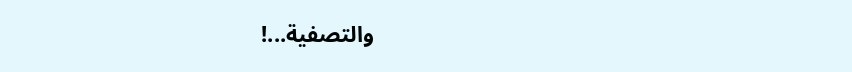والتصفية...!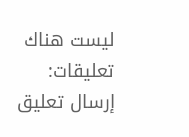ليست هناك تعليقات:
إرسال تعليق